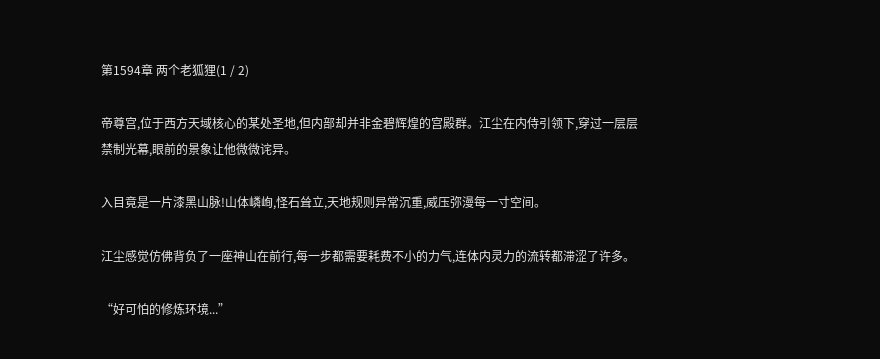第1594章 两个老狐狸(1 / 2)

帝尊宫,位于西方天域核心的某处圣地,但内部却并非金碧辉煌的宫殿群。江尘在内侍引领下,穿过一层层禁制光幕,眼前的景象让他微微诧异。

入目竟是一片漆黑山脉!山体嶙峋,怪石耸立,天地规则异常沉重,威压弥漫每一寸空间。

江尘感觉仿佛背负了一座神山在前行,每一步都需要耗费不小的力气,连体内灵力的流转都滞涩了许多。

“好可怕的修炼环境...”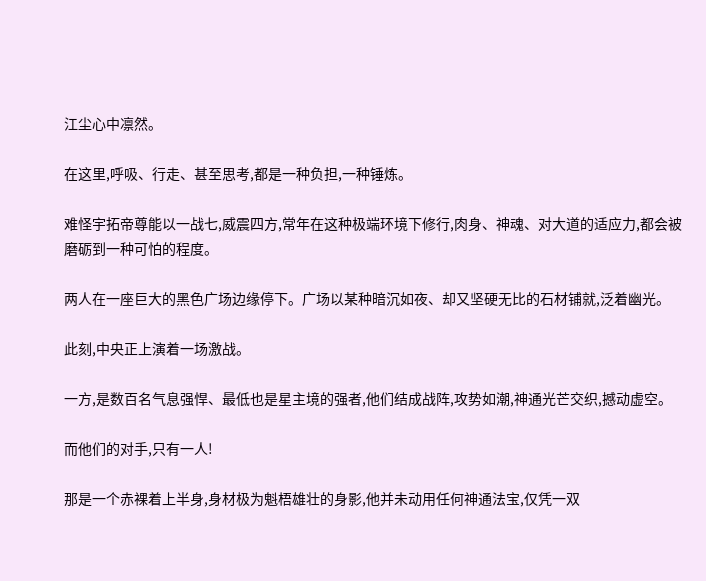江尘心中凛然。

在这里,呼吸、行走、甚至思考,都是一种负担,一种锤炼。

难怪宇拓帝尊能以一战七,威震四方,常年在这种极端环境下修行,肉身、神魂、对大道的适应力,都会被磨砺到一种可怕的程度。

两人在一座巨大的黑色广场边缘停下。广场以某种暗沉如夜、却又坚硬无比的石材铺就,泛着幽光。

此刻,中央正上演着一场激战。

一方,是数百名气息强悍、最低也是星主境的强者,他们结成战阵,攻势如潮,神通光芒交织,撼动虚空。

而他们的对手,只有一人!

那是一个赤裸着上半身,身材极为魁梧雄壮的身影,他并未动用任何神通法宝,仅凭一双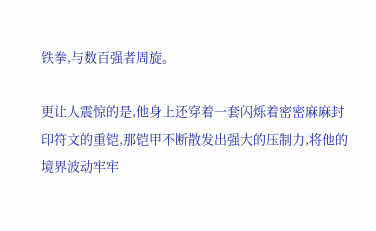铁拳,与数百强者周旋。

更让人震惊的是,他身上还穿着一套闪烁着密密麻麻封印符文的重铠,那铠甲不断散发出强大的压制力,将他的境界波动牢牢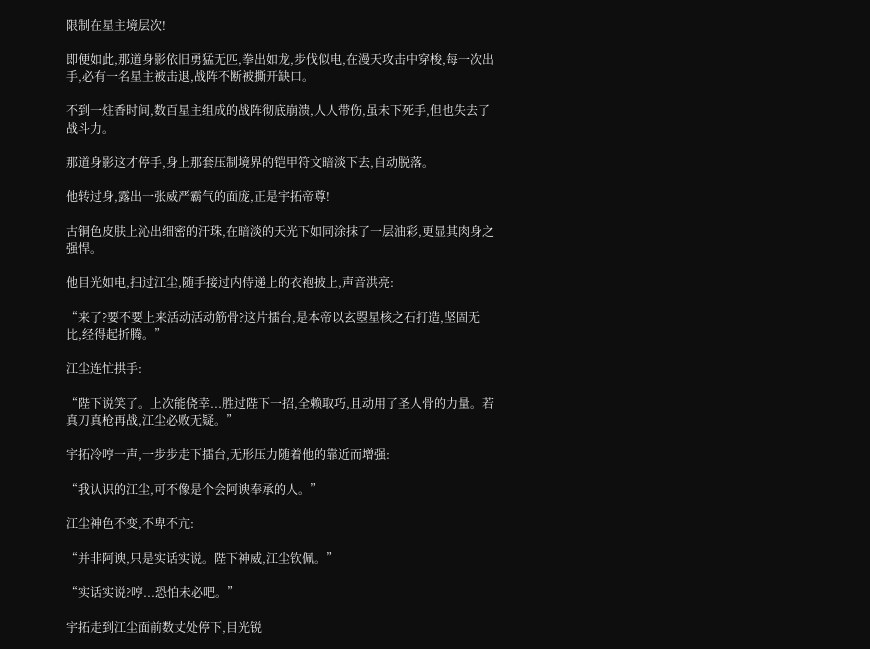限制在星主境层次!

即便如此,那道身影依旧勇猛无匹,拳出如龙,步伐似电,在漫天攻击中穿梭,每一次出手,必有一名星主被击退,战阵不断被撕开缺口。

不到一炷香时间,数百星主组成的战阵彻底崩溃,人人带伤,虽未下死手,但也失去了战斗力。

那道身影这才停手,身上那套压制境界的铠甲符文暗淡下去,自动脱落。

他转过身,露出一张威严霸气的面庞,正是宇拓帝尊!

古铜色皮肤上沁出细密的汗珠,在暗淡的天光下如同涂抹了一层油彩,更显其肉身之强悍。

他目光如电,扫过江尘,随手接过内侍递上的衣袍披上,声音洪亮:

“来了?要不要上来活动活动筋骨?这片擂台,是本帝以玄曌星核之石打造,坚固无比,经得起折腾。”

江尘连忙拱手:

“陛下说笑了。上次能侥幸...胜过陛下一招,全赖取巧,且动用了圣人骨的力量。若真刀真枪再战,江尘必败无疑。”

宇拓冷哼一声,一步步走下擂台,无形压力随着他的靠近而增强:

“我认识的江尘,可不像是个会阿谀奉承的人。”

江尘神色不变,不卑不亢:

“并非阿谀,只是实话实说。陛下神威,江尘钦佩。”

“实话实说?哼...恐怕未必吧。”

宇拓走到江尘面前数丈处停下,目光锐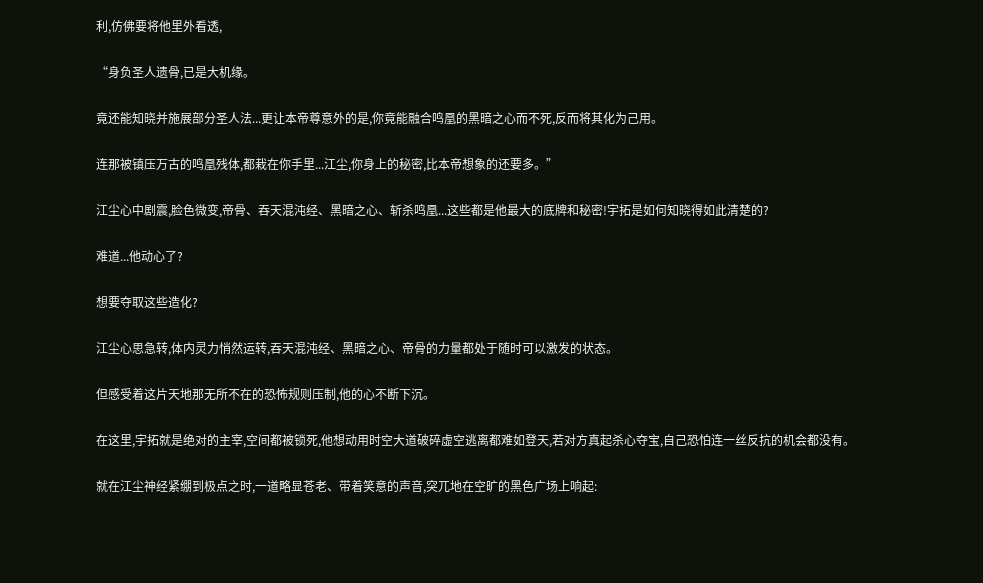利,仿佛要将他里外看透,

“身负圣人遗骨,已是大机缘。

竟还能知晓并施展部分圣人法...更让本帝尊意外的是,你竟能融合鸣凰的黑暗之心而不死,反而将其化为己用。

连那被镇压万古的鸣凰残体,都栽在你手里...江尘,你身上的秘密,比本帝想象的还要多。”

江尘心中剧震,脸色微变,帝骨、吞天混沌经、黑暗之心、斩杀鸣凰...这些都是他最大的底牌和秘密!宇拓是如何知晓得如此清楚的?

难道...他动心了?

想要夺取这些造化?

江尘心思急转,体内灵力悄然运转,吞天混沌经、黑暗之心、帝骨的力量都处于随时可以激发的状态。

但感受着这片天地那无所不在的恐怖规则压制,他的心不断下沉。

在这里,宇拓就是绝对的主宰,空间都被锁死,他想动用时空大道破碎虚空逃离都难如登天,若对方真起杀心夺宝,自己恐怕连一丝反抗的机会都没有。

就在江尘神经紧绷到极点之时,一道略显苍老、带着笑意的声音,突兀地在空旷的黑色广场上响起: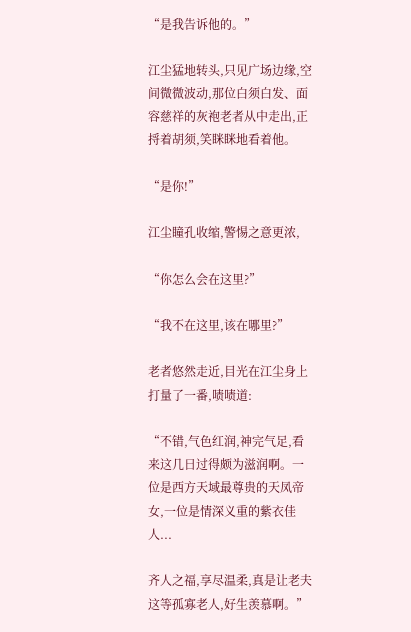“是我告诉他的。”

江尘猛地转头,只见广场边缘,空间微微波动,那位白须白发、面容慈祥的灰袍老者从中走出,正捋着胡须,笑眯眯地看着他。

“是你!”

江尘瞳孔收缩,警惕之意更浓,

“你怎么会在这里?”

“我不在这里,该在哪里?”

老者悠然走近,目光在江尘身上打量了一番,啧啧道:

“不错,气色红润,神完气足,看来这几日过得颇为滋润啊。一位是西方天域最尊贵的天凤帝女,一位是情深义重的紫衣佳人...

齐人之福,享尽温柔,真是让老夫这等孤寡老人,好生羡慕啊。”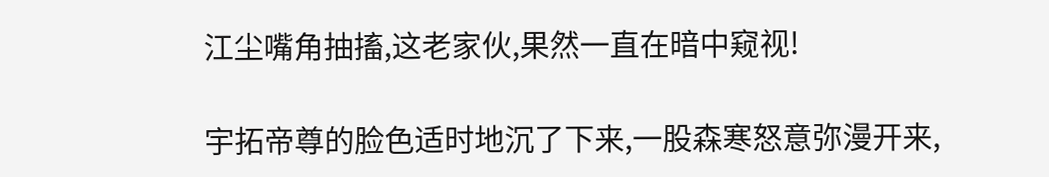江尘嘴角抽搐,这老家伙,果然一直在暗中窥视!

宇拓帝尊的脸色适时地沉了下来,一股森寒怒意弥漫开来,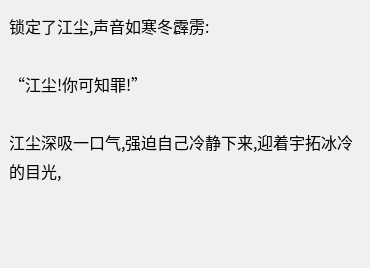锁定了江尘,声音如寒冬霹雳:

“江尘!你可知罪!”

江尘深吸一口气,强迫自己冷静下来,迎着宇拓冰冷的目光,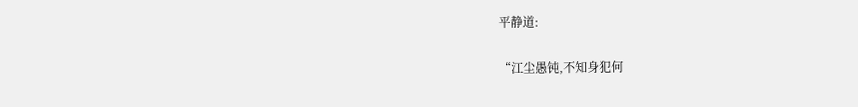平静道:

“江尘愚钝,不知身犯何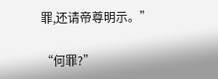罪,还请帝尊明示。”

“何罪?”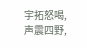宇拓怒喝,声震四野,